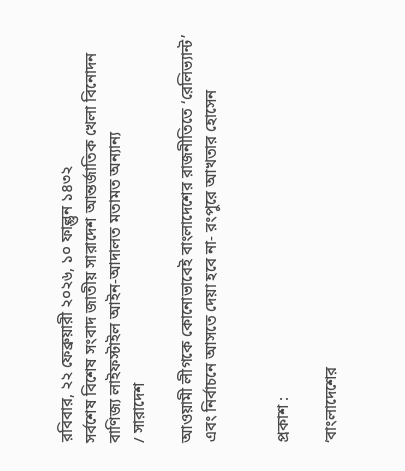রবিবার, ২২ ফেব্রুয়ারী ২০২৬, ১০ ফাল্গুন ১৪৩২
সর্বশেষ বিশেষ সংবাদ জাতীয় সারাদেশ আন্তর্জাতিক খেলা বিনোদন বাণিজ্য লাইফস্টাইল আইন-আদালত মতামত অন্যান্য
/ সারাদেশ

আওয়ামী লীগকে কোনোভাবেই বাংলাদেশের রাজনীতিতে ‘রেলিভ্যান্ট’ এবং নির্বাচনে আসতে দেয়া হবে না- রংপুরে আখতার হোসেন


প্রকাশ :

‘বাংলাদেশের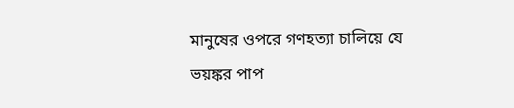মানুষের ওপরে গণহত্যা চালিয়ে যে ভয়ঙ্কর পাপ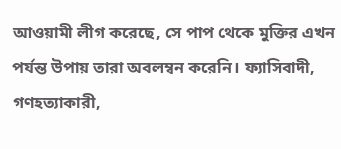আওয়ামী লীগ করেছে, সে পাপ থেকে মুক্তির এখন পর্যন্ত উপায় তারা অবলম্বন করেনি। ফ্যাসিবাদী, গণহত্যাকারী,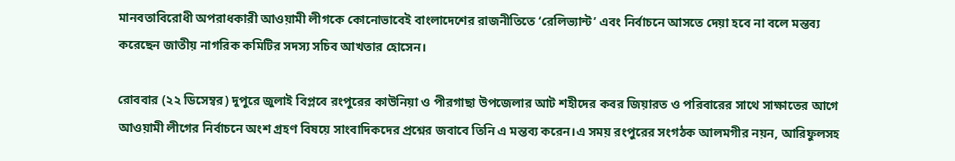মানবতাবিরোধী অপরাধকারী আওয়ামী লীগকে কোনোভাবেই বাংলাদেশের রাজনীতিতে ‘রেলিভ্যান্ট’ এবং নির্বাচনে আসতে দেয়া হবে না বলে মন্তব্য করেছেন জাতীয় নাগরিক কমিটির সদস্য সচিব আখতার হোসেন।

রোববার (২২ ডিসেম্বর) দুপুরে জুলাই বিপ্লবে রংপুরের কাউনিয়া ও পীরগাছা উপজেলার আট শহীদের কবর জিয়ারত ও পরিবারের সাথে সাক্ষাতের আগে আওয়ামী লীগের নির্বাচনে অংশ গ্রহণ বিষয়ে সাংবাদিকদের প্রশ্নের জবাবে তিনি এ মন্তব্য করেন।এ সময় রংপুরের সংগঠক আলমগীর নয়ন, আরিফুলসহ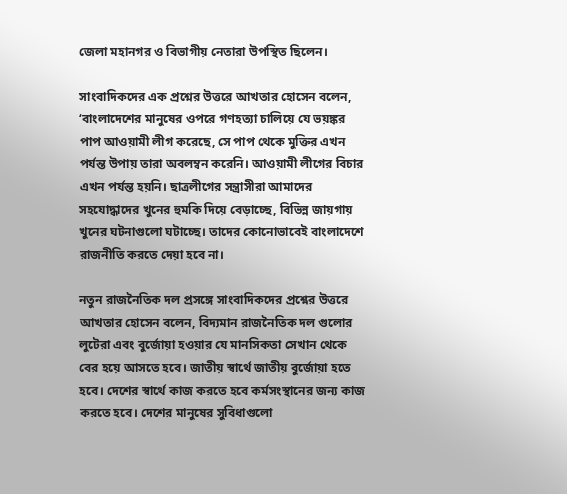জেলা মহানগর ও বিভাগীয় নেতারা উপস্থিত ছিলেন।

সাংবাদিকদের এক প্রশ্নের উত্তরে আখতার হোসেন বলেন, ‘বাংলাদেশের মানুষের ওপরে গণহত্যা চালিয়ে যে ভয়ঙ্কর পাপ আওয়ামী লীগ করেছে, সে পাপ থেকে মুক্তির এখন পর্যন্ত উপায় তারা অবলম্বন করেনি। আওয়ামী লীগের বিচার এখন পর্যন্ত হয়নি। ছাত্রলীগের সন্ত্রাসীরা আমাদের সহযোদ্ধাদের খুনের হুমকি দিয়ে বেড়াচ্ছে, বিভিন্ন জায়গায় খুনের ঘটনাগুলো ঘটাচ্ছে। তাদের কোনোভাবেই বাংলাদেশে রাজনীতি করতে দেয়া হবে না।

নতুন রাজনৈতিক দল প্রসঙ্গে সাংবাদিকদের প্রশ্নের উত্তরে আখতার হোসেন বলেন, বিদ্যমান রাজনৈতিক দল গুলোর লুটেরা এবং বুর্জোয়া হওয়ার যে মানসিকতা সেখান থেকে বের হয়ে আসতে হবে। জাতীয় স্বার্থে জাতীয় বুর্জোয়া হতে হবে। দেশের স্বার্থে কাজ করতে হবে কর্মসংস্থানের জন্য কাজ করতে হবে। দেশের মানুষের সুবিধাগুলো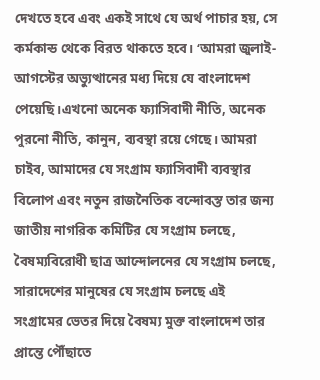দেখতে হবে এবং একই সাথে যে অর্থ পাচার হয়, সে কর্মকান্ড থেকে বিরত থাকতে হবে। ‘আমরা জুলাই-আগস্টের অভ্যুত্থানের মধ্য দিয়ে যে বাংলাদেশ পেয়েছি।এখনো অনেক ফ্যাসিবাদী নীতি, অনেক পুরনো নীতি, কানুন, ব্যবস্থা রয়ে গেছে। আমরা চাইব, আমাদের যে সংগ্রাম ফ্যাসিবাদী ব্যবস্থার বিলোপ এবং নতুন রাজনৈতিক বন্দোবস্ত তার জন্য জাতীয় নাগরিক কমিটির যে সংগ্রাম চলছে, বৈষম্যবিরোধী ছাত্র আন্দোলনের যে সংগ্রাম চলছে, সারাদেশের মানুষের যে সংগ্রাম চলছে এই সংগ্রামের ভেতর দিয়ে বৈষম্য মুক্ত বাংলাদেশ তার প্রান্তে পৌঁছাতে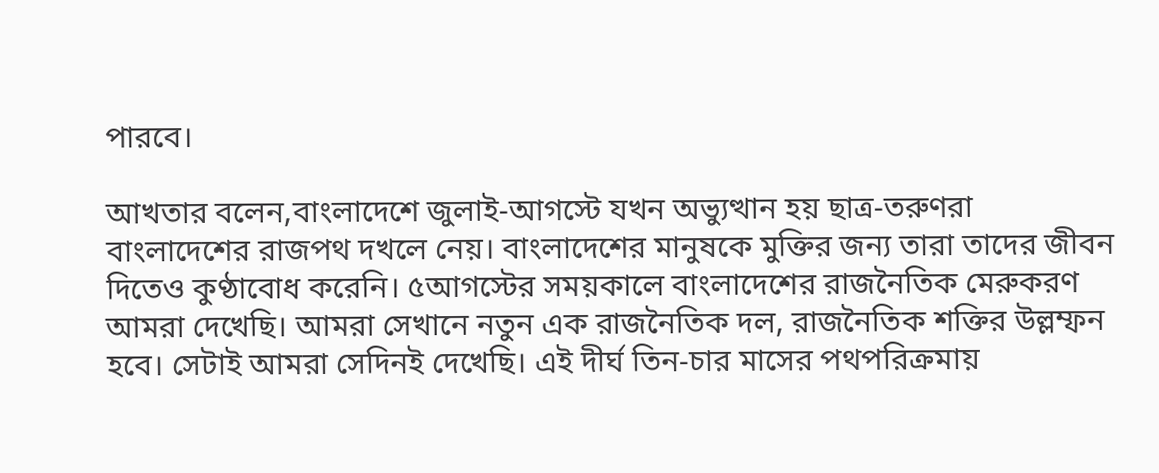পারবে।

আখতার বলেন,বাংলাদেশে জুলাই-আগস্টে যখন অভ্যুত্থান হয় ছাত্র-তরুণরা বাংলাদেশের রাজপথ দখলে নেয়। বাংলাদেশের মানুষকে মুক্তির জন্য তারা তাদের জীবন দিতেও কুণ্ঠাবোধ করেনি। ৫আগস্টের সময়কালে বাংলাদেশের রাজনৈতিক মেরুকরণ আমরা দেখেছি। আমরা সেখানে নতুন এক রাজনৈতিক দল, রাজনৈতিক শক্তির উল্লম্ফন হবে। সেটাই আমরা সেদিনই দেখেছি। এই দীর্ঘ তিন-চার মাসের পথপরিক্রমায়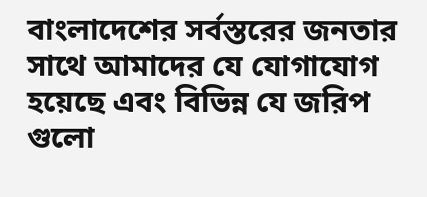বাংলাদেশের সর্বস্তরের জনতার সাথে আমাদের যে যোগাযোগ হয়েছে এবং বিভিন্ন যে জরিপ গুলো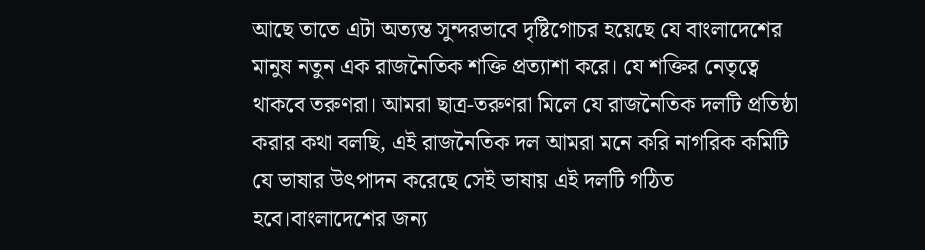আছে তাতে এটা অত্যন্ত সুন্দরভাবে দৃষ্টিগোচর হয়েছে যে বাংলাদেশের মানুষ নতুন এক রাজনৈতিক শক্তি প্রত্যাশা করে। যে শক্তির নেতৃত্বে থাকবে তরুণরা। আমরা ছাত্র-তরুণরা মিলে যে রাজনৈতিক দলটি প্রতিষ্ঠা করার কথা বলছি, এই রাজনৈতিক দল আমরা মনে করি নাগরিক কমিটি যে ভাষার উৎপাদন করেছে সেই ভাষায় এই দলটি গঠিত হবে।বাংলাদেশের জন্য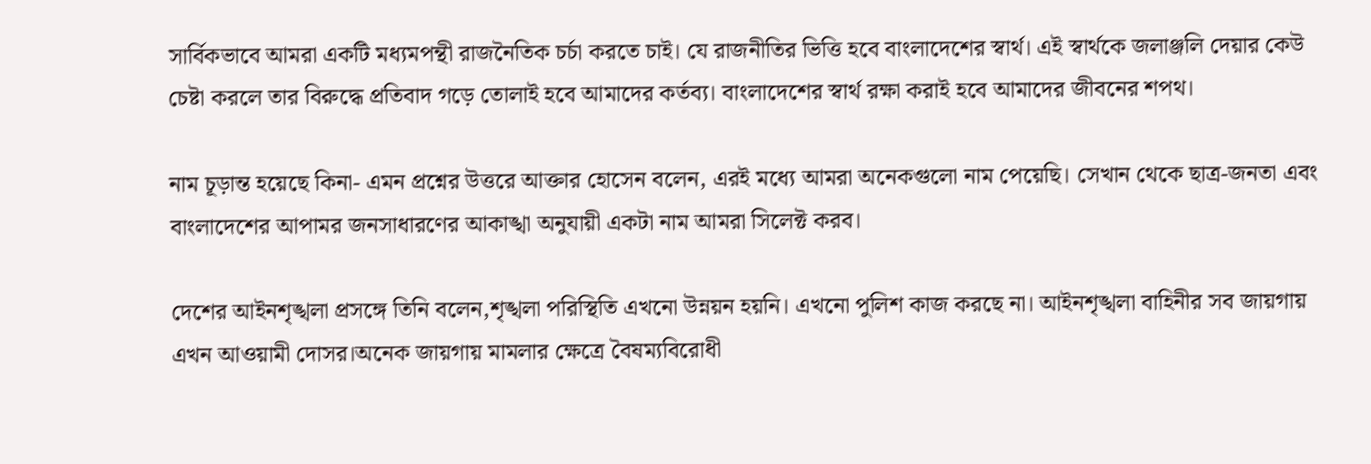সার্বিকভাবে আমরা একটি মধ্যমপন্থী রাজনৈতিক চর্চা করতে চাই। যে রাজনীতির ভিত্তি হবে বাংলাদেশের স্বার্থ। এই স্বার্থকে জলাঞ্জলি দেয়ার কেউ চেষ্টা করলে তার বিরুদ্ধে প্রতিবাদ গড়ে তোলাই হবে আমাদের কর্তব্য। বাংলাদেশের স্বার্থ রক্ষা করাই হবে আমাদের জীবনের শপথ।

নাম চূড়ান্ত হয়েছে কিনা- এমন প্রশ্নের উত্তরে আক্তার হোসেন বলেন, এরই মধ্যে আমরা অনেকগুলো নাম পেয়েছি। সেখান থেকে ছাত্র-জনতা এবং বাংলাদেশের আপামর জনসাধারণের আকাঙ্খা অনুযায়ী একটা নাম আমরা সিলেক্ট করব।

দেশের আইনশৃঙ্খলা প্রসঙ্গে তিনি বলেন,শৃঙ্খলা পরিস্থিতি এখনো উন্নয়ন হয়নি। এখনো পুলিশ কাজ করছে না। আইনশৃঙ্খলা বাহিনীর সব জায়গায় এখন আওয়ামী দোসর।অনেক জায়গায় মামলার ক্ষেত্রে বৈষম্যবিরোধী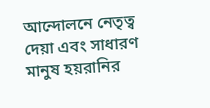আন্দোলনে নেতৃত্ব দেয়া এবং সাধারণ মানুষ হয়রানির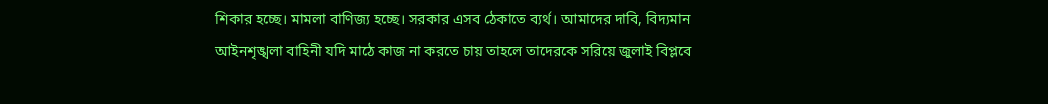শিকার হচ্ছে। মামলা বাণিজ্য হচ্ছে। সরকার এসব ঠেকাতে ব্যর্থ। আমাদের দাবি, বিদ্যমান আইনশৃঙ্খলা বাহিনী যদি মাঠে কাজ না করতে চায় তাহলে তাদেরকে সরিয়ে জুলাই বিপ্লবে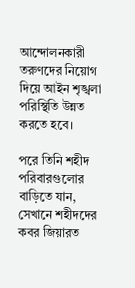আন্দোলনকারী তরুণদের নিয়োগ দিয়ে আইন শৃঙ্খলা পরিস্থিতি উন্নত করতে হবে।

পরে তিনি শহীদ পরিবারগুলোর বাড়িতে যান, সেখানে শহীদদের কবর জিয়ারত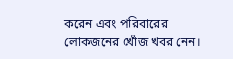করেন এবং পরিবারের লোকজনের খোঁজ খবর নেন।